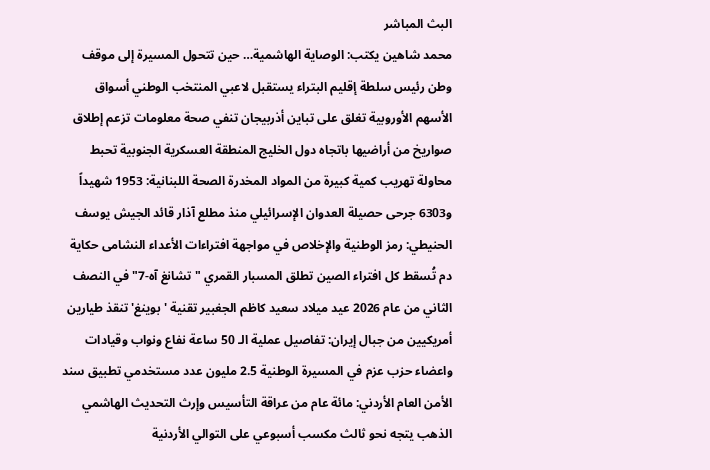البث المباشر
محمد شاهين يكتب: الوصاية الهاشمية… حين تتحول المسيرة إلى موقف وطن رئيس سلطة إقليم البتراء يستقبل لاعبي المنتخب الوطني أسواق الأسهم الأوروبية تغلق على تباين أذربيجان تنفي صحة معلومات تزعم إطلاق صواريخ من أراضيها باتجاه دول الخليج المنطقة العسكرية الجنوبية تحبط محاولة تهريب كمية كبيرة من المواد المخدرة الصحة اللبنانية: 1953 شهيداً و6303 جرحى حصيلة العدوان الإسرائيلي منذ مطلع آذار قائد الجيش يوسف الحنيطي: رمز الوطنية والإخلاص في مواجهة افتراءات الأعداء النشامى حكاية دم تُسقط كل افتراء الصين تطلق المسبار القمري "تشانغ آه-7" في النصف الثاني من عام 2026 عيد ميلاد سعيد كاظم الجغبير تقنية 'بوينغ' تنقذ طيارين أمريكيين من جبال إيران: تفاصيل عملية الـ 50 ساعة نفاع ونواب وقيادات واعضاء حزب عزم في المسيرة الوطنية 2.5 مليون عدد مستخدمي تطبيق سند الأمن العام الأردني: مائة عام من عراقة التأسيس وإرث التحديث الهاشمي الذهب يتجه نحو ثالث مكسب أسبوعي على التوالي الأردنية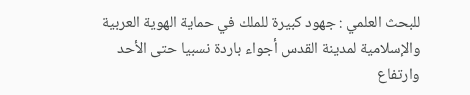للبحث العلمي : جهود كبيرة للملك في حماية الهوية العربية والإسلامية لمدينة القدس أجواء باردة نسبيا حتى الأحد وارتفاع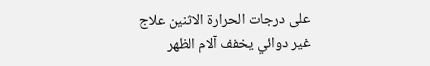على درجات الحرارة الاثنين علاج غير دوائي يخفف آلام الظهر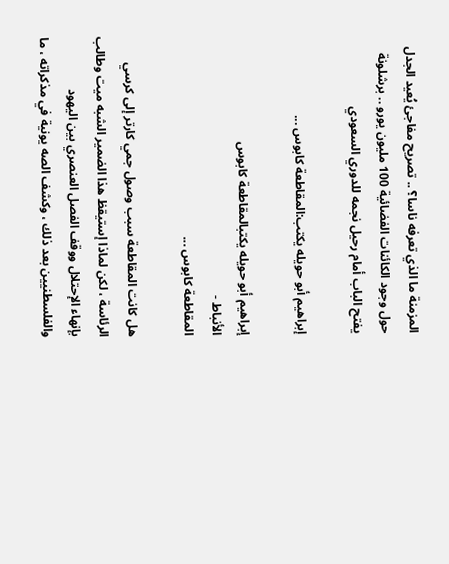المزمنة ما الذي تعرفه ناسا؟ .. تصريح مفاجئ يُعيد الجدل حول وجود الكائنات الفضائية 100 مليون يورو .. برشلونة يفتح الباب أمام رحيل نجمه للدوري السعودي

إبراهيم أبو حويله يكتب:المقاطعة كابوس ...

إبراهيم أبو حويله يكتبالمقاطعة كابوس
الأنباط -
المقاطعة كابوس ...

هل كانت المقاطعة سبب وصول جمي كارتر إلى كرسي الرئاسة ، لكن لماذا إستيقظ هذا الضمير الشبه ميت وطالب بإنهاء الإحتلال ووقف الفصل العنصري بين اليهود والفلسطنيين بعد ذلك ، وكشف الصه يونية في مذكراته ، ما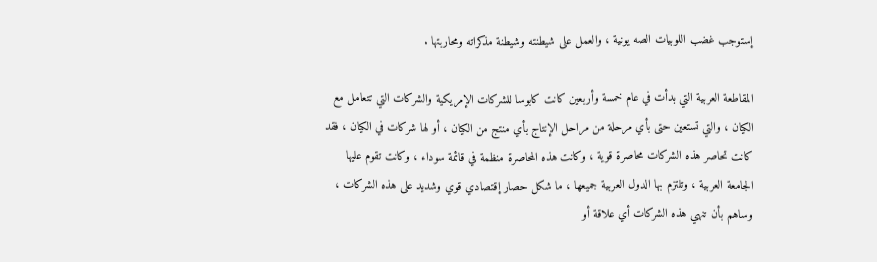إستوجب غضب اللوبيات الصه يونية ، والعمل على شيطنته وشيطنة مذكراته ومحاربتها .

المقاطعة العربية التي بدأت في عام خمسة وأربعين كانت كابوسا للشركات الإمريكية والشركات التي تتعامل مع الكيان ، والتي تستعين حتى بأي مرحلة من مراحل الإنتاج بأي منتج من الكيان ، أو لها شركات في الكيان ، فقد كانت تحاصر هذه الشركات محاصرة قوية ، وكانت هذه المحاصرة منظمة في قائمة سوداء ، وكانت تقوم عليها الجامعة العربية ، وتلتزم بها الدول العربية جميعها ، ما شكل حصار إقتصادي قوي وشديد على هذه الشركات ، وساهم بأن تنهي هذه الشركات أي علاقة أو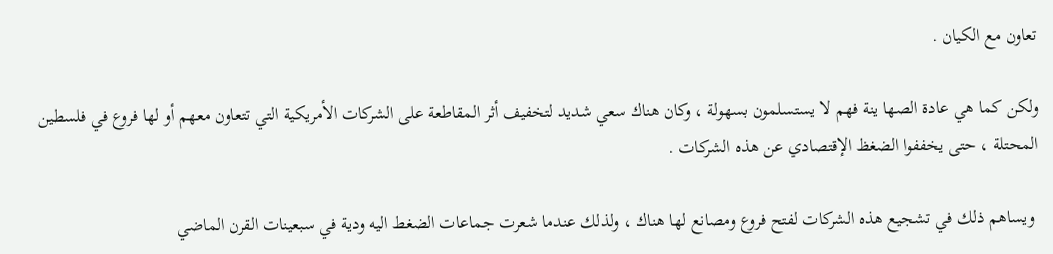تعاون مع الكيان .

ولكن كما هي عادة الصها ينة فهم لا يستسلمون بسهولة ، وكان هناك سعي شديد لتخفيف أثر المقاطعة على الشركات الأمريكية التي تتعاون معهم أو لها فروع في فلسطين المحتلة ، حتى يخففوا الضغظ الإقتصادي عن هذه الشركات .

 ويساهم ذلك في تشجيع هذه الشركات لفتح فروع ومصانع لها هناك ، ولذلك عندما شعرت جماعات الضغط اليه ودية في سبعينات القرن الماضي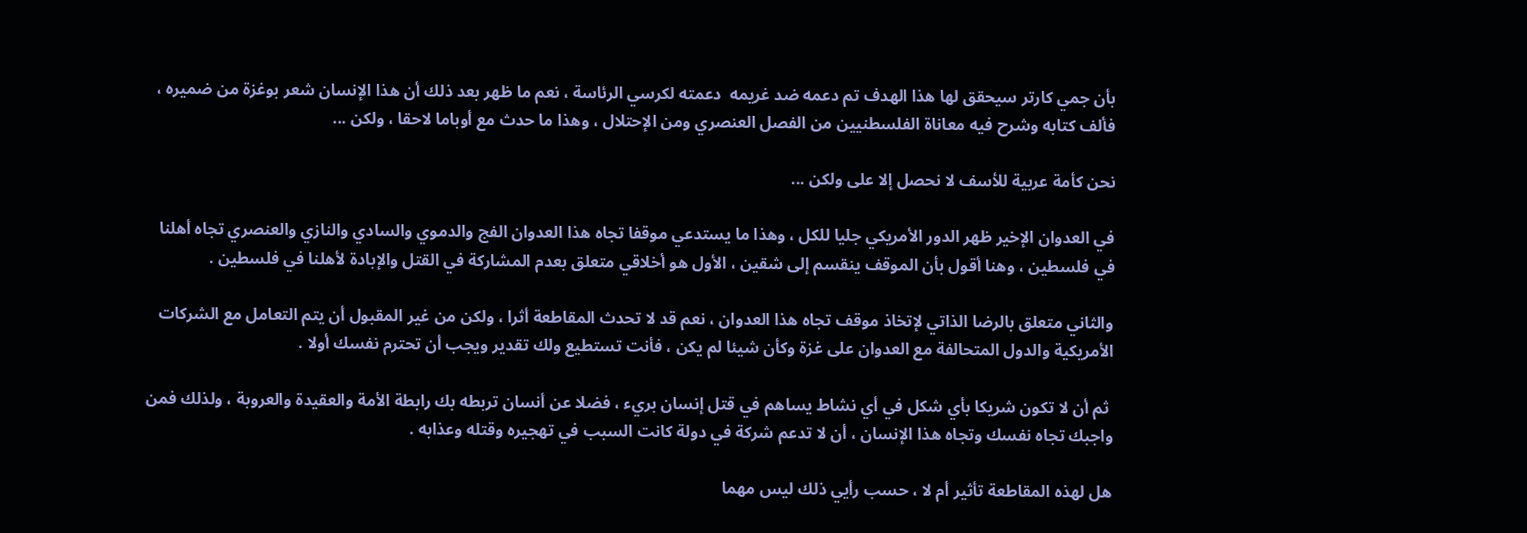بأن جمي كارتر سيحقق لها هذا الهدف تم دعمه ضد غريمه  دعمته لكرسي الرئاسة ، نعم ما ظهر بعد ذلك أن هذا الإنسان شعر بوغزة من ضميره ، فألف كتابه وشرح فيه معاناة الفلسطنيين من الفصل العنصري ومن الإحتلال ، وهذا ما حدث مع أوباما لاحقا ، ولكن ...

نحن كأمة عربية للأسف لا نحصل إلا على ولكن ...

في العدوان الإخير ظهر الدور الأمريكي جليا للكل ، وهذا ما يستدعي موقفا تجاه هذا العدوان الفج والدموي والسادي والنازي والعنصري تجاه أهلنا في فلسطين ، وهنا أقول بأن الموقف ينقسم إلى شقين ، الأول هو أخلاقي متعلق بعدم المشاركة في القتل والإبادة لأهلنا في فلسطين .

والثاني متعلق بالرضا الذاتي لإتخاذ موقف تجاه هذا العدوان ، نعم قد لا تحدث المقاطعة أثرا ، ولكن من غير المقبول أن يتم التعامل مع الشركات الأمريكية والدول المتحالفة مع العدوان على غزة وكأن شيئا لم يكن ، فأنت تستطيع ولك تقدير ويجب أن تحترم نفسك أولا .

 ثم أن لا تكون شريكا بأي شكل في أي نشاط يساهم في قتل إنسان بريء ، فضلا عن أنسان تربطه بك رابطة الأمة والعقيدة والعروبة ، ولذلك فمن واجبك تجاه نفسك وتجاه هذا الإنسان ، أن لا تدعم شركة في دولة كانت السبب في تهجيره وقتله وعذابه .

هل لهذه المقاطعة تأثير أم لا ، حسب رأيي ذلك ليس مهما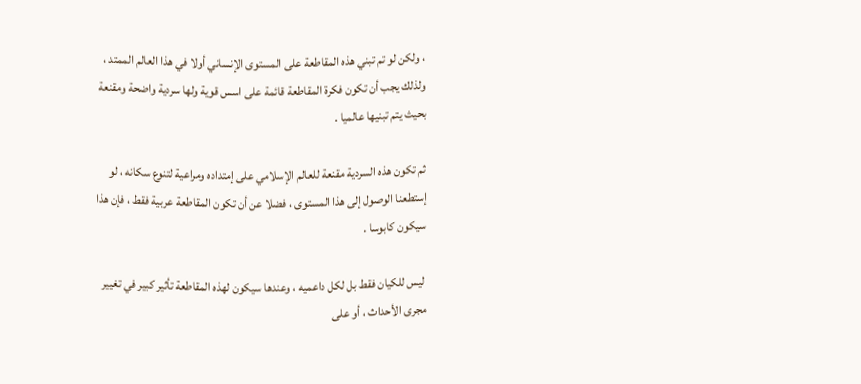، ولكن لو تم تبني هذه المقاطعة على المستوى الإنساني أولا في هذا العالم الممتد ، ولذلك يجب أن تكون فكرة المقاطعة قائمة على اسس قوية ولها سردية واضحة ومقنعة بحيث يتم تبنيها عالميا .

ثم تكون هذه السردية مقنعة للعالم الإسلامي على إمتداده ومراعية لتنوع سكانه ، لو إستطعنا الوصول إلى هذا المستوى ، فضلا عن أن تكون المقاطعة عربية فقط ، فإن هذا سيكون كابوسا .

 ليس للكيان فقط بل لكل داعميه ، وعندها سيكون لهذه المقاطعة تأثير كبير في تغيير مجرى الأحداث ، أو على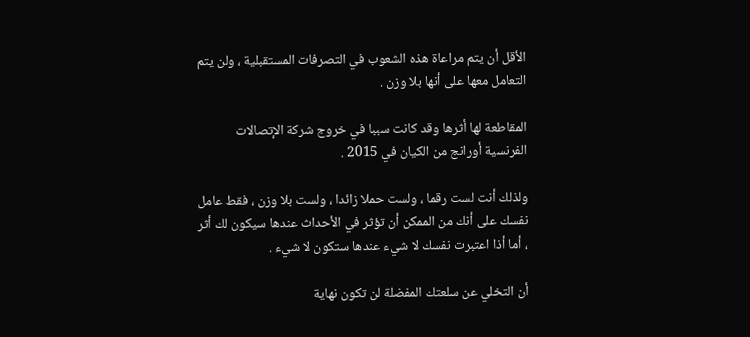الأقل أن يتم مراعاة هذه الشعوب في التصرفات المستقبلية ، ولن يتم التعامل معها على أنها بلا وزن .

المقاطعة لها أثرها وقد كانت سببا في خروج شركة الإتصالات الفرنسية أورانج من الكيان في 2015 .

ولذلك أنت لست رقما ، ولست حملا زائدا ، ولست بلا وزن ، فقط عامل نفسك على أنك من الممكن أن تؤثر في الأحداث عندها سيكون لك أثر ، أما أذا اعتبرت نفسك لا شيء عندها ستكون لا شيء .

أن التخلي عن سلعتك المفضلة لن تكون نهاية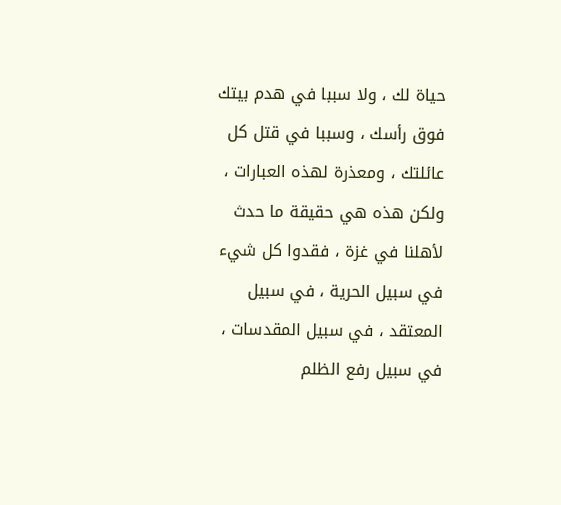حياة لك ، ولا سببا في هدم بيتك فوق رأسك ، وسببا في قتل كل عائلتك ، ومعذرة لهذه العبارات ، ولكن هذه هي حقيقة ما حدث لأهلنا في غزة ، فقدوا كل شيء في سبيل الحرية ، في سبيل المعتقد ، في سبيل المقدسات ، في سبيل رفع الظلم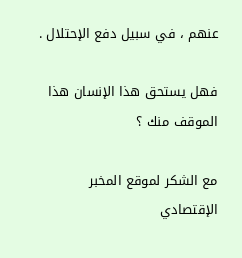عنهم ، في سبيل دفع الإحتلال .

فهل يستحق هذا الإنسان هذا الموقف منك ؟

مع الشكر لموقع المخبر الإقتصادي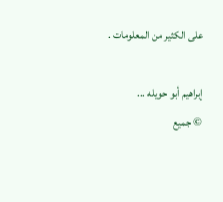على الكثير من المعلومات .

إبراهيم أبو حويله ...
© جميع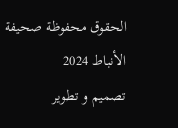الحقوق محفوظة صحيفة الأنباط 2024
تصميم و تطوير